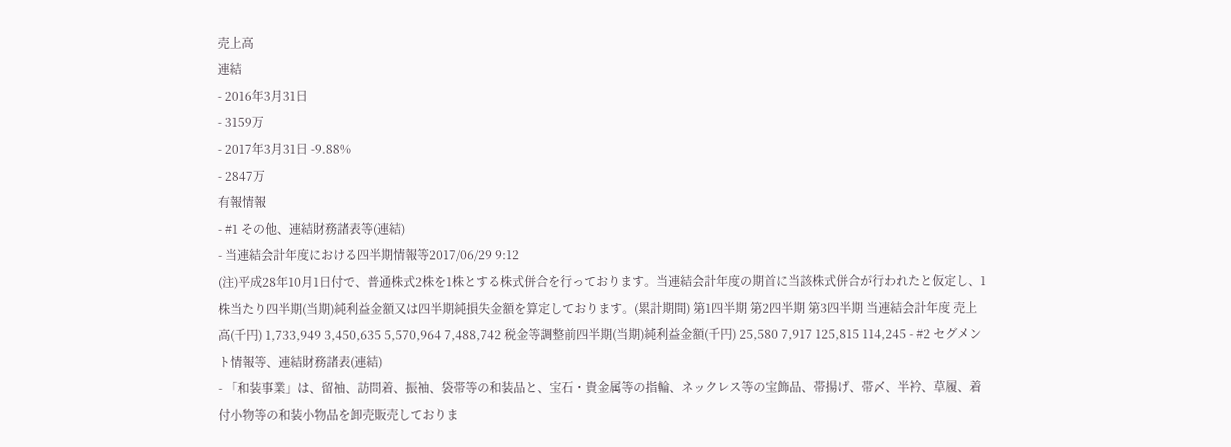売上高
連結
- 2016年3月31日
- 3159万
- 2017年3月31日 -9.88%
- 2847万
有報情報
- #1 その他、連結財務諸表等(連結)
- 当連結会計年度における四半期情報等2017/06/29 9:12
(注)平成28年10月1日付で、普通株式2株を1株とする株式併合を行っております。当連結会計年度の期首に当該株式併合が行われたと仮定し、1株当たり四半期(当期)純利益金額又は四半期純損失金額を算定しております。(累計期間) 第1四半期 第2四半期 第3四半期 当連結会計年度 売上高(千円) 1,733,949 3,450,635 5,570,964 7,488,742 税金等調整前四半期(当期)純利益金額(千円) 25,580 7,917 125,815 114,245 - #2 セグメント情報等、連結財務諸表(連結)
- 「和装事業」は、留袖、訪問着、振袖、袋帯等の和装品と、宝石・貴金属等の指輪、ネックレス等の宝飾品、帯揚げ、帯〆、半衿、草履、着付小物等の和装小物品を卸売販売しておりま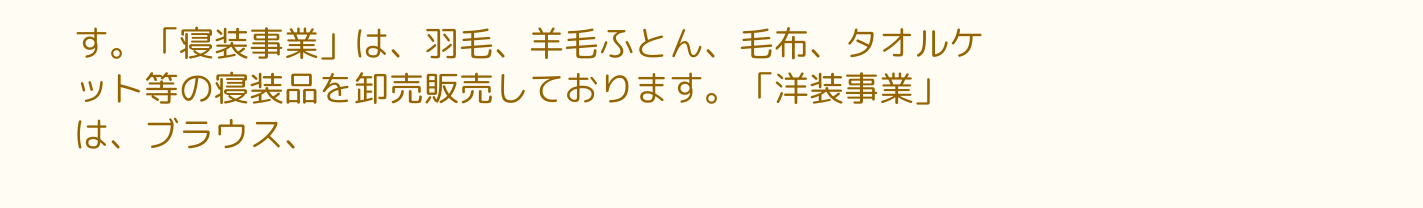す。「寝装事業」は、羽毛、羊毛ふとん、毛布、タオルケット等の寝装品を卸売販売しております。「洋装事業」は、ブラウス、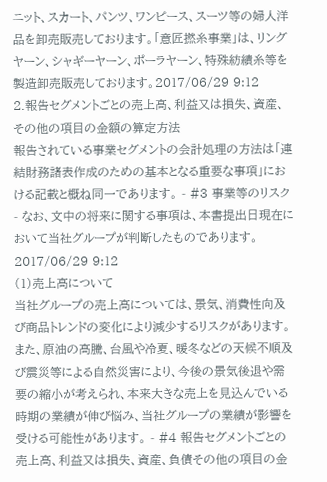ニット、スカート、パンツ、ワンピース、スーツ等の婦人洋品を卸売販売しております。「意匠撚糸事業」は、リングヤーン、シャギーヤーン、ポーラヤーン、特殊紡績糸等を製造卸売販売しております。2017/06/29 9:12
2.報告セグメントごとの売上高、利益又は損失、資産、その他の項目の金額の算定方法
報告されている事業セグメントの会計処理の方法は「連結財務諸表作成のための基本となる重要な事項」における記載と概ね同一であります。 - #3 事業等のリスク
- なお、文中の将来に関する事項は、本書提出日現在において当社グループが判断したものであります。2017/06/29 9:12
(1)売上高について
当社グループの売上高については、景気、消費性向及び商品トレンドの変化により減少するリスクがあります。また、原油の高騰、台風や冷夏、暖冬などの天候不順及び震災等による自然災害により、今後の景気後退や需要の縮小が考えられ、本来大きな売上を見込んでいる時期の業績が伸び悩み、当社グループの業績が影響を受ける可能性があります。 - #4 報告セグメントごとの売上高、利益又は損失、資産、負債その他の項目の金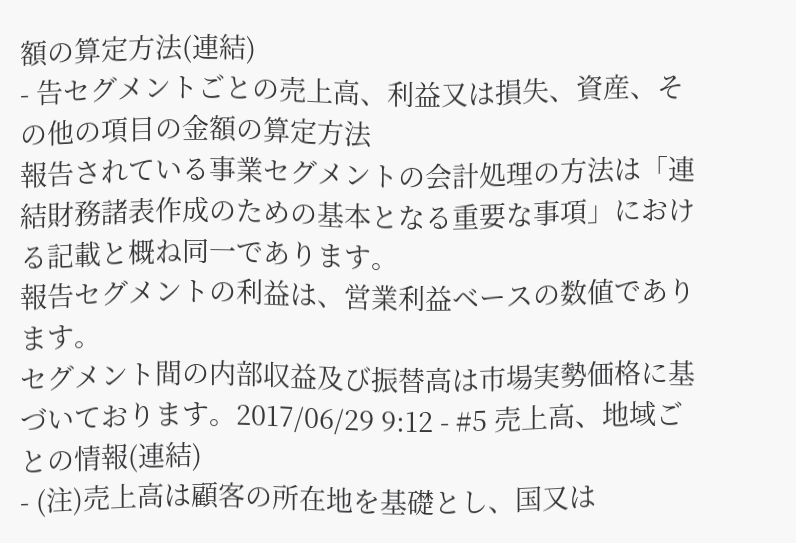額の算定方法(連結)
- 告セグメントごとの売上高、利益又は損失、資産、その他の項目の金額の算定方法
報告されている事業セグメントの会計処理の方法は「連結財務諸表作成のための基本となる重要な事項」における記載と概ね同一であります。
報告セグメントの利益は、営業利益ベースの数値であります。
セグメント間の内部収益及び振替高は市場実勢価格に基づいております。2017/06/29 9:12 - #5 売上高、地域ごとの情報(連結)
- (注)売上高は顧客の所在地を基礎とし、国又は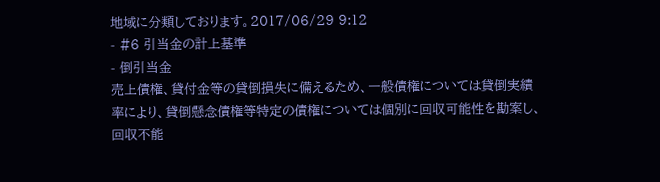地域に分類しております。2017/06/29 9:12
- #6 引当金の計上基準
- 倒引当金
売上債権、貸付金等の貸倒損失に備えるため、一般債権については貸倒実績率により、貸倒懸念債権等特定の債権については個別に回収可能性を勘案し、回収不能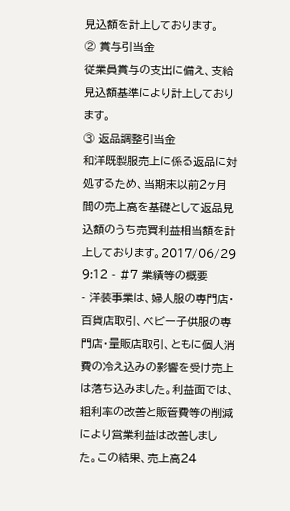見込額を計上しております。
② 賞与引当金
従業員賞与の支出に備え、支給見込額基準により計上しております。
③ 返品調整引当金
和洋既製服売上に係る返品に対処するため、当期末以前2ヶ月間の売上高を基礎として返品見込額のうち売買利益相当額を計上しております。2017/06/29 9:12 - #7 業績等の概要
- 洋装事業は、婦人服の専門店・百貨店取引、ベビー子供服の専門店・量販店取引、ともに個人消費の冷え込みの影響を受け売上は落ち込みました。利益面では、粗利率の改善と販管費等の削減により営業利益は改善しました。この結果、売上高24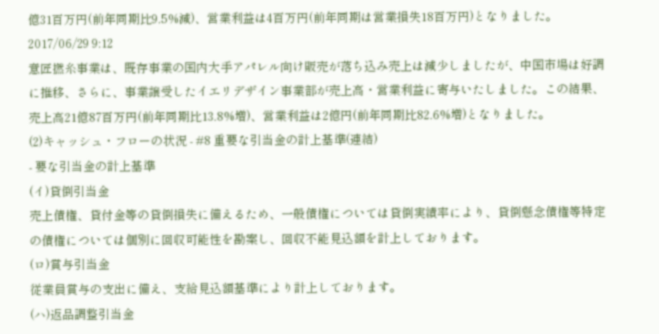億31百万円(前年同期比9.5%減)、営業利益は4百万円(前年同期は営業損失18百万円)となりました。2017/06/29 9:12
意匠撚糸事業は、既存事業の国内大手アパレル向け販売が落ち込み売上は減少しましたが、中国市場は好調に推移、さらに、事業譲受したイエリデザイン事業部が売上高・営業利益に寄与いたしました。この結果、売上高21億87百万円(前年同期比13.8%増)、営業利益は2億円(前年同期比82.6%増)となりました。
(2)キャッシュ・フローの状況 - #8 重要な引当金の計上基準(連結)
- 要な引当金の計上基準
(イ)貸倒引当金
売上債権、貸付金等の貸倒損失に備えるため、一般債権については貸倒実績率により、貸倒懸念債権等特定の債権については個別に回収可能性を勘案し、回収不能見込額を計上しております。
(ロ)賞与引当金
従業員賞与の支出に備え、支給見込額基準により計上しております。
(ハ)返品調整引当金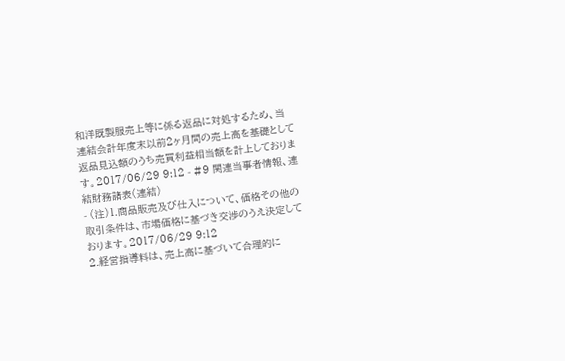和洋既製服売上等に係る返品に対処するため、当連結会計年度末以前2ヶ月間の売上高を基礎として返品見込額のうち売買利益相当額を計上しております。2017/06/29 9:12 - #9 関連当事者情報、連結財務諸表(連結)
- (注)1.商品販売及び仕入について、価格その他の取引条件は、市場価格に基づき交渉のうえ決定しております。2017/06/29 9:12
2.経営指導料は、売上高に基づいて合理的に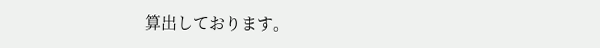算出しております。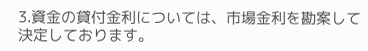3.資金の貸付金利については、市場金利を勘案して決定しております。